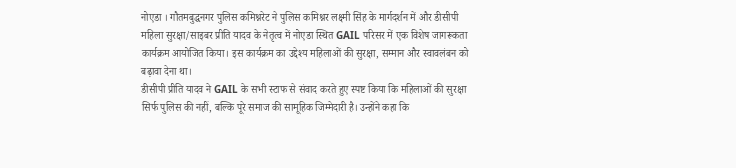नोएडा । गौतमबुद्धनगर पुलिस कमिश्नरेट ने पुलिस कमिश्नर लक्ष्मी सिंह के मार्गदर्शन में और डीसीपी महिला सुरक्षा/साइबर प्रीति यादव के नेतृत्व में नोएडा स्थित GAIL परिसर में एक विशेष जागरूकता कार्यक्रम आयोजित किया। इस कार्यक्रम का उद्देश्य महिलाओं की सुरक्षा, सम्मान और स्वावलंबन को बढ़ावा देना था।
डीसीपी प्रीति यादव ने GAIL के सभी स्टाफ से संवाद करते हुए स्पष्ट किया कि महिलाओं की सुरक्षा सिर्फ पुलिस की नहीं, बल्कि पूरे समाज की सामूहिक जिम्मेदारी है। उन्होंने कहा कि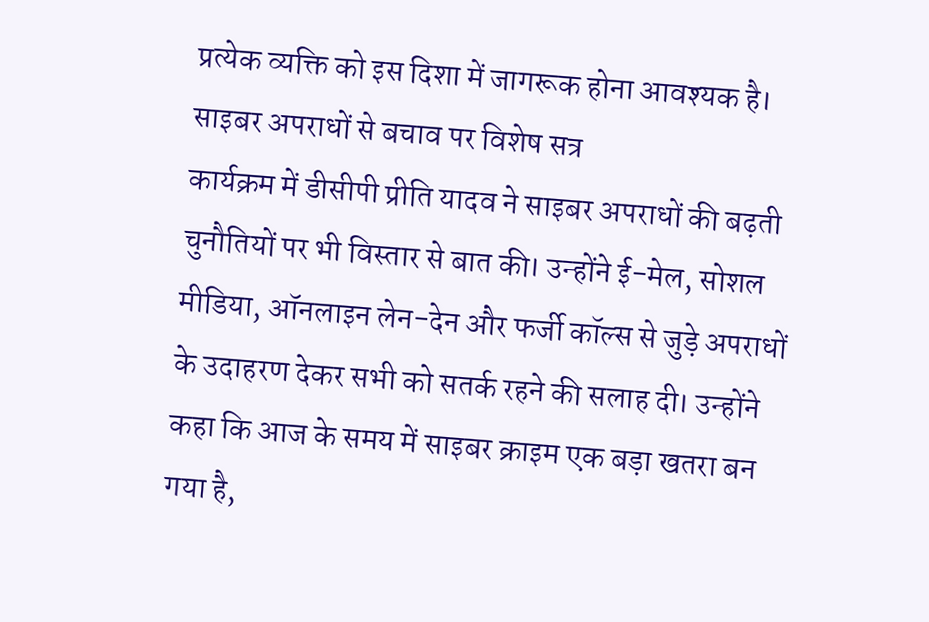प्रत्येक व्यक्ति को इस दिशा में जागरूक होना आवश्यक है।
साइबर अपराधों से बचाव पर विशेष सत्र
कार्यक्रम में डीसीपी प्रीति यादव ने साइबर अपराधों की बढ़ती चुनौतियों पर भी विस्तार से बात की। उन्होंने ई-मेल, सोशल मीडिया, ऑनलाइन लेन-देन और फर्जी कॉल्स से जुड़े अपराधों के उदाहरण देकर सभी को सतर्क रहने की सलाह दी। उन्होंने कहा कि आज के समय में साइबर क्राइम एक बड़ा खतरा बन गया है,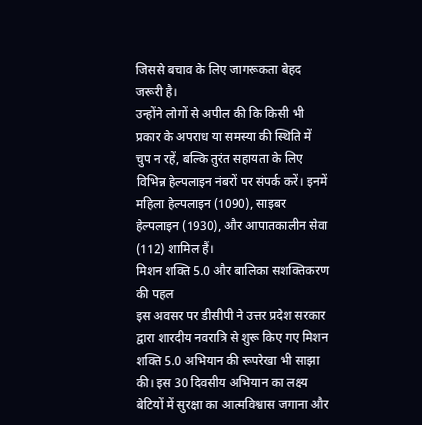जिससे बचाव के लिए जागरूकता बेहद जरूरी है।
उन्होंने लोगों से अपील की कि किसी भी प्रकार के अपराध या समस्या की स्थिति में चुप न रहें, बल्कि तुरंत सहायता के लिए विभिन्न हेल्पलाइन नंबरों पर संपर्क करें। इनमें महिला हेल्पलाइन (1090), साइबर हेल्पलाइन (1930), और आपातकालीन सेवा (112) शामिल हैं।
मिशन शक्ति 5.0 और बालिका सशक्तिकरण की पहल
इस अवसर पर डीसीपी ने उत्तर प्रदेश सरकार द्वारा शारदीय नवरात्रि से शुरू किए गए मिशन शक्ति 5.0 अभियान की रूपरेखा भी साझा की। इस 30 दिवसीय अभियान का लक्ष्य बेटियों में सुरक्षा का आत्मविश्वास जगाना और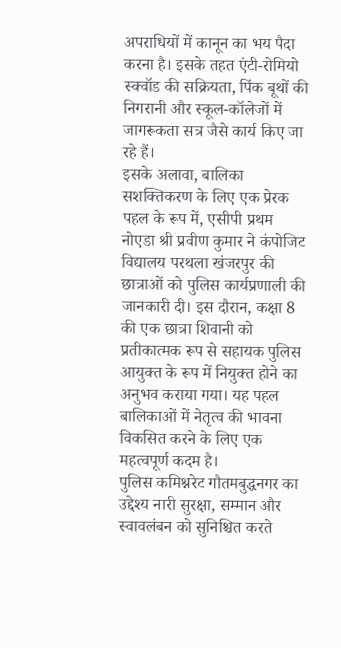अपराधियों में कानून का भय पैदा करना है। इसके तहत एंटी-रोमियो स्क्वॉड की सक्रियता, पिंक बूथों की निगरानी और स्कूल-कॉलेजों में जागरूकता सत्र जैसे कार्य किए जा रहे हैं।
इसके अलावा, बालिका सशक्तिकरण के लिए एक प्रेरक पहल के रूप में, एसीपी प्रथम नोएडा श्री प्रवीण कुमार ने कंपोजिट विद्यालय परथला खंजरपुर की छात्राओं को पुलिस कार्यप्रणाली की जानकारी दी। इस दौरान, कक्षा 8 की एक छात्रा शिवानी को प्रतीकात्मक रूप से सहायक पुलिस आयुक्त के रूप में नियुक्त होने का अनुभव कराया गया। यह पहल बालिकाओं में नेतृत्व की भावना विकसित करने के लिए एक महत्वपूर्ण कदम है।
पुलिस कमिश्नरेट गौतमबुद्धनगर का उद्देश्य नारी सुरक्षा, सम्मान और स्वावलंबन को सुनिश्चित करते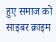हुए समाज को साइबर क्राइम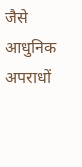जैसे आधुनिक अपराधों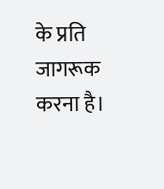के प्रति जागरूक करना है।